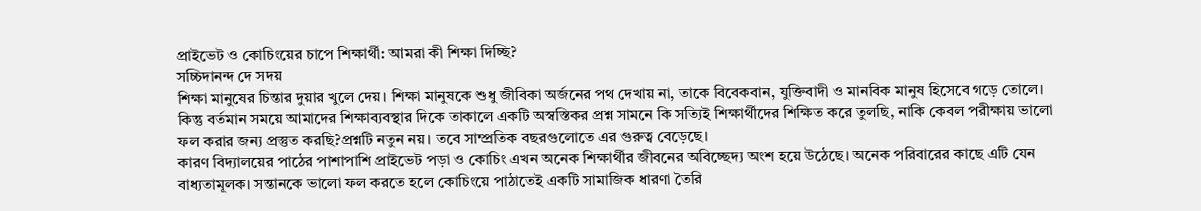প্রাইভেট ও কোচিংয়ের চাপে শিক্ষার্থী: আমরা কী শিক্ষা দিচ্ছি?
সচ্চিদানন্দ দে সদয়
শিক্ষা মানুষের চিন্তার দুয়ার খুলে দেয়। শিক্ষা মানুষকে শুধু জীবিকা অর্জনের পথ দেখায় না, তাকে বিবেকবান, যুক্তিবাদী ও মানবিক মানুষ হিসেবে গড়ে তোলে। কিন্তু বর্তমান সময়ে আমাদের শিক্ষাব্যবস্থার দিকে তাকালে একটি অস্বস্তিকর প্রশ্ন সামনে কি সত্যিই শিক্ষার্থীদের শিক্ষিত করে তুলছি, নাকি কেবল পরীক্ষায় ভালো ফল করার জন্য প্রস্তুত করছি?প্রশ্নটি নতুন নয়। তবে সাম্প্রতিক বছরগুলোতে এর গুরুত্ব বেড়েছে।
কারণ বিদ্যালয়ের পাঠের পাশাপাশি প্রাইভেট পড়া ও কোচিং এখন অনেক শিক্ষার্থীর জীবনের অবিচ্ছেদ্য অংশ হয়ে উঠেছে। অনেক পরিবারের কাছে এটি যেন বাধ্যতামূলক। সন্তানকে ভালো ফল করতে হলে কোচিংয়ে পাঠাতেই একটি সামাজিক ধারণা তৈরি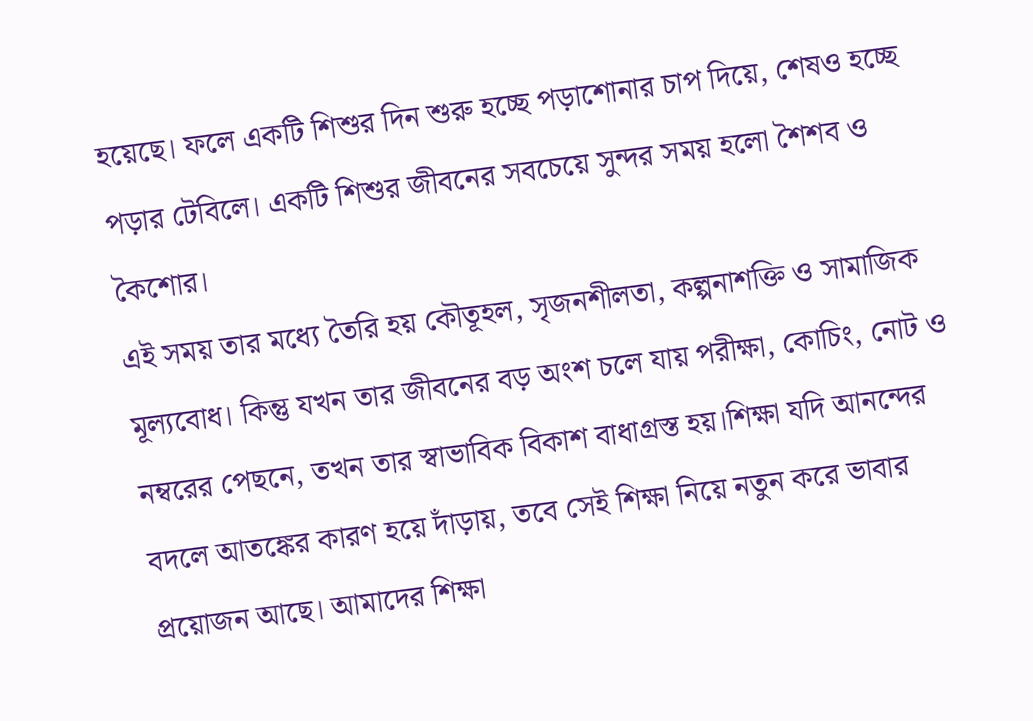হয়েছে। ফলে একটি শিশুর দিন শুরু হচ্ছে পড়াশোনার চাপ দিয়ে, শেষও হচ্ছে পড়ার টেবিলে। একটি শিশুর জীবনের সবচেয়ে সুন্দর সময় হলো শৈশব ও কৈশোর।
এই সময় তার মধ্যে তৈরি হয় কৌতূহল, সৃজনশীলতা, কল্পনাশক্তি ও সামাজিক মূল্যবোধ। কিন্তু যখন তার জীবনের বড় অংশ চলে যায় পরীক্ষা, কোচিং, নোট ও নম্বরের পেছনে, তখন তার স্বাভাবিক বিকাশ বাধাগ্রস্ত হয়।শিক্ষা যদি আনন্দের বদলে আতঙ্কের কারণ হয়ে দাঁড়ায়, তবে সেই শিক্ষা নিয়ে নতুন করে ভাবার প্রয়োজন আছে। আমাদের শিক্ষা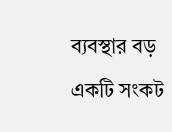ব্যবস্থার বড় একটি সংকট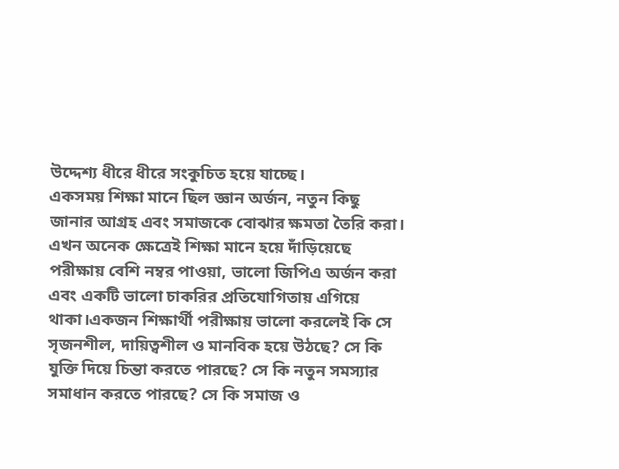উদ্দেশ্য ধীরে ধীরে সংকুচিত হয়ে যাচ্ছে।
একসময় শিক্ষা মানে ছিল জ্ঞান অর্জন, নতুন কিছু জানার আগ্রহ এবং সমাজকে বোঝার ক্ষমতা তৈরি করা। এখন অনেক ক্ষেত্রেই শিক্ষা মানে হয়ে দাঁড়িয়েছে পরীক্ষায় বেশি নম্বর পাওয়া, ভালো জিপিএ অর্জন করা এবং একটি ভালো চাকরির প্রতিযোগিতায় এগিয়ে থাকা।একজন শিক্ষার্থী পরীক্ষায় ভালো করলেই কি সে সৃজনশীল, দায়িত্বশীল ও মানবিক হয়ে উঠছে? সে কি যুক্তি দিয়ে চিন্তা করতে পারছে? সে কি নতুন সমস্যার সমাধান করতে পারছে? সে কি সমাজ ও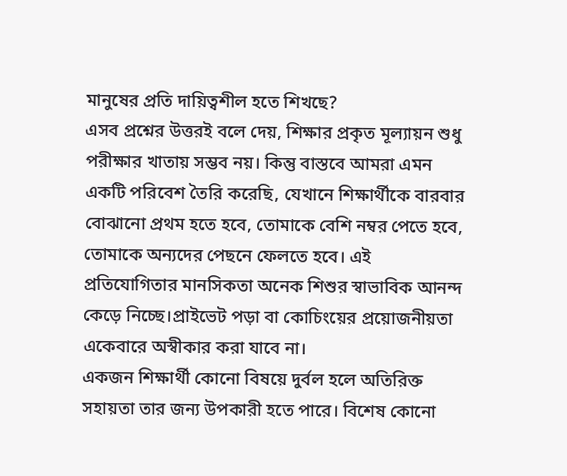মানুষের প্রতি দায়িত্বশীল হতে শিখছে?
এসব প্রশ্নের উত্তরই বলে দেয়, শিক্ষার প্রকৃত মূল্যায়ন শুধু পরীক্ষার খাতায় সম্ভব নয়। কিন্তু বাস্তবে আমরা এমন একটি পরিবেশ তৈরি করেছি, যেখানে শিক্ষার্থীকে বারবার বোঝানো প্রথম হতে হবে, তোমাকে বেশি নম্বর পেতে হবে, তোমাকে অন্যদের পেছনে ফেলতে হবে। এই প্রতিযোগিতার মানসিকতা অনেক শিশুর স্বাভাবিক আনন্দ কেড়ে নিচ্ছে।প্রাইভেট পড়া বা কোচিংয়ের প্রয়োজনীয়তা একেবারে অস্বীকার করা যাবে না।
একজন শিক্ষার্থী কোনো বিষয়ে দুর্বল হলে অতিরিক্ত সহায়তা তার জন্য উপকারী হতে পারে। বিশেষ কোনো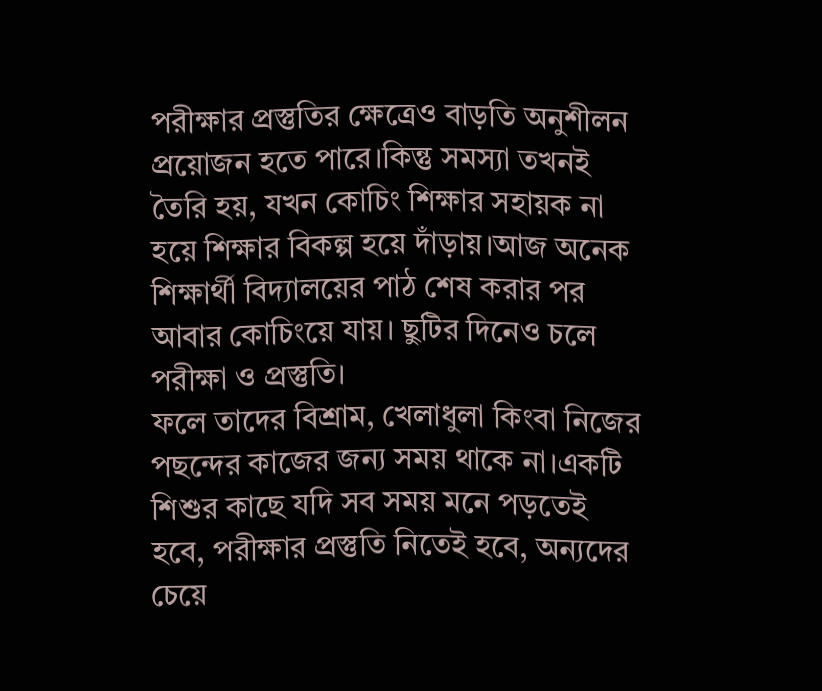পরীক্ষার প্রস্তুতির ক্ষেত্রেও বাড়তি অনুশীলন প্রয়োজন হতে পারে।কিন্তু সমস্যা তখনই তৈরি হয়, যখন কোচিং শিক্ষার সহায়ক না হয়ে শিক্ষার বিকল্প হয়ে দাঁড়ায়।আজ অনেক শিক্ষার্থী বিদ্যালয়ের পাঠ শেষ করার পর আবার কোচিংয়ে যায়। ছুটির দিনেও চলে পরীক্ষা ও প্রস্তুতি।
ফলে তাদের বিশ্রাম, খেলাধুলা কিংবা নিজের পছন্দের কাজের জন্য সময় থাকে না।একটি শিশুর কাছে যদি সব সময় মনে পড়তেই হবে, পরীক্ষার প্রস্তুতি নিতেই হবে, অন্যদের চেয়ে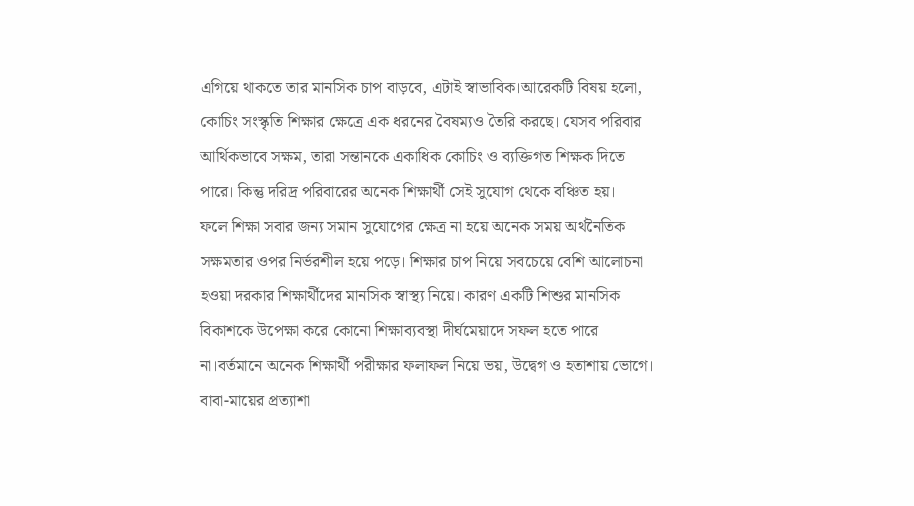এগিয়ে থাকতে তার মানসিক চাপ বাড়বে, এটাই স্বাভাবিক।আরেকটি বিষয় হলো, কোচিং সংস্কৃতি শিক্ষার ক্ষেত্রে এক ধরনের বৈষম্যও তৈরি করছে। যেসব পরিবার আর্থিকভাবে সক্ষম, তারা সন্তানকে একাধিক কোচিং ও ব্যক্তিগত শিক্ষক দিতে পারে। কিন্তু দরিদ্র পরিবারের অনেক শিক্ষার্থী সেই সুযোগ থেকে বঞ্চিত হয়।
ফলে শিক্ষা সবার জন্য সমান সুযোগের ক্ষেত্র না হয়ে অনেক সময় অর্থনৈতিক সক্ষমতার ওপর নির্ভরশীল হয়ে পড়ে। শিক্ষার চাপ নিয়ে সবচেয়ে বেশি আলোচনা হওয়া দরকার শিক্ষার্থীদের মানসিক স্বাস্থ্য নিয়ে। কারণ একটি শিশুর মানসিক বিকাশকে উপেক্ষা করে কোনো শিক্ষাব্যবস্থা দীর্ঘমেয়াদে সফল হতে পারে না।বর্তমানে অনেক শিক্ষার্থী পরীক্ষার ফলাফল নিয়ে ভয়, উদ্বেগ ও হতাশায় ভোগে। বাবা-মায়ের প্রত্যাশা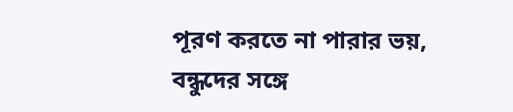পূরণ করতে না পারার ভয়, বন্ধুদের সঙ্গে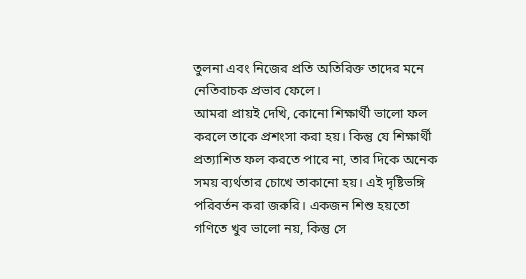তুলনা এবং নিজের প্রতি অতিরিক্ত তাদের মনে নেতিবাচক প্রভাব ফেলে।
আমরা প্রায়ই দেখি, কোনো শিক্ষার্থী ভালো ফল করলে তাকে প্রশংসা করা হয়। কিন্তু যে শিক্ষার্থী প্রত্যাশিত ফল করতে পারে না, তার দিকে অনেক সময় ব্যর্থতার চোখে তাকানো হয়। এই দৃষ্টিভঙ্গি পরিবর্তন করা জরুরি। একজন শিশু হয়তো গণিতে খুব ভালো নয়, কিন্তু সে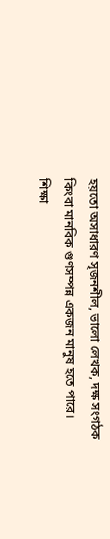হয়তো অসাধারণ সৃজনশীল, ভালো লেখক, দক্ষ সংগঠক কিংবা মানবিক গুণসম্পন্ন একজন মানুষ হতে পারে।
শিক্ষা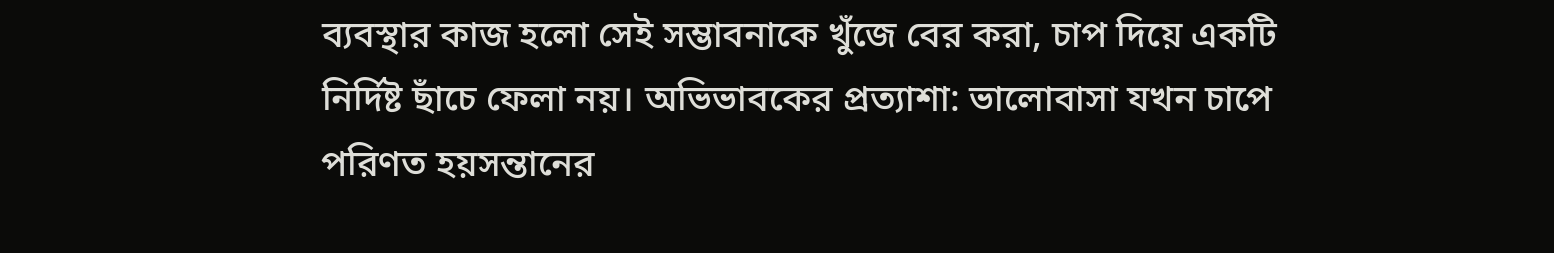ব্যবস্থার কাজ হলো সেই সম্ভাবনাকে খুঁজে বের করা, চাপ দিয়ে একটি নির্দিষ্ট ছাঁচে ফেলা নয়। অভিভাবকের প্রত্যাশা: ভালোবাসা যখন চাপে পরিণত হয়সন্তানের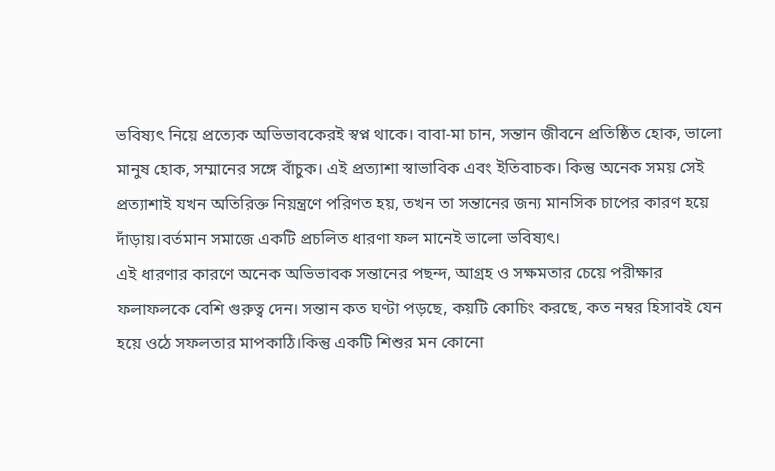ভবিষ্যৎ নিয়ে প্রত্যেক অভিভাবকেরই স্বপ্ন থাকে। বাবা-মা চান, সন্তান জীবনে প্রতিষ্ঠিত হোক, ভালো মানুষ হোক, সম্মানের সঙ্গে বাঁচুক। এই প্রত্যাশা স্বাভাবিক এবং ইতিবাচক। কিন্তু অনেক সময় সেই প্রত্যাশাই যখন অতিরিক্ত নিয়ন্ত্রণে পরিণত হয়, তখন তা সন্তানের জন্য মানসিক চাপের কারণ হয়ে দাঁড়ায়।বর্তমান সমাজে একটি প্রচলিত ধারণা ফল মানেই ভালো ভবিষ্যৎ।
এই ধারণার কারণে অনেক অভিভাবক সন্তানের পছন্দ, আগ্রহ ও সক্ষমতার চেয়ে পরীক্ষার ফলাফলকে বেশি গুরুত্ব দেন। সন্তান কত ঘণ্টা পড়ছে, কয়টি কোচিং করছে, কত নম্বর হিসাবই যেন হয়ে ওঠে সফলতার মাপকাঠি।কিন্তু একটি শিশুর মন কোনো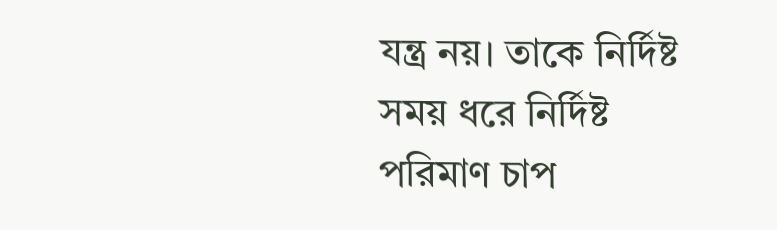যন্ত্র নয়। তাকে নির্দিষ্ট সময় ধরে নির্দিষ্ট পরিমাণ চাপ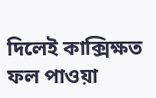দিলেই কাক্সিক্ষত ফল পাওয়া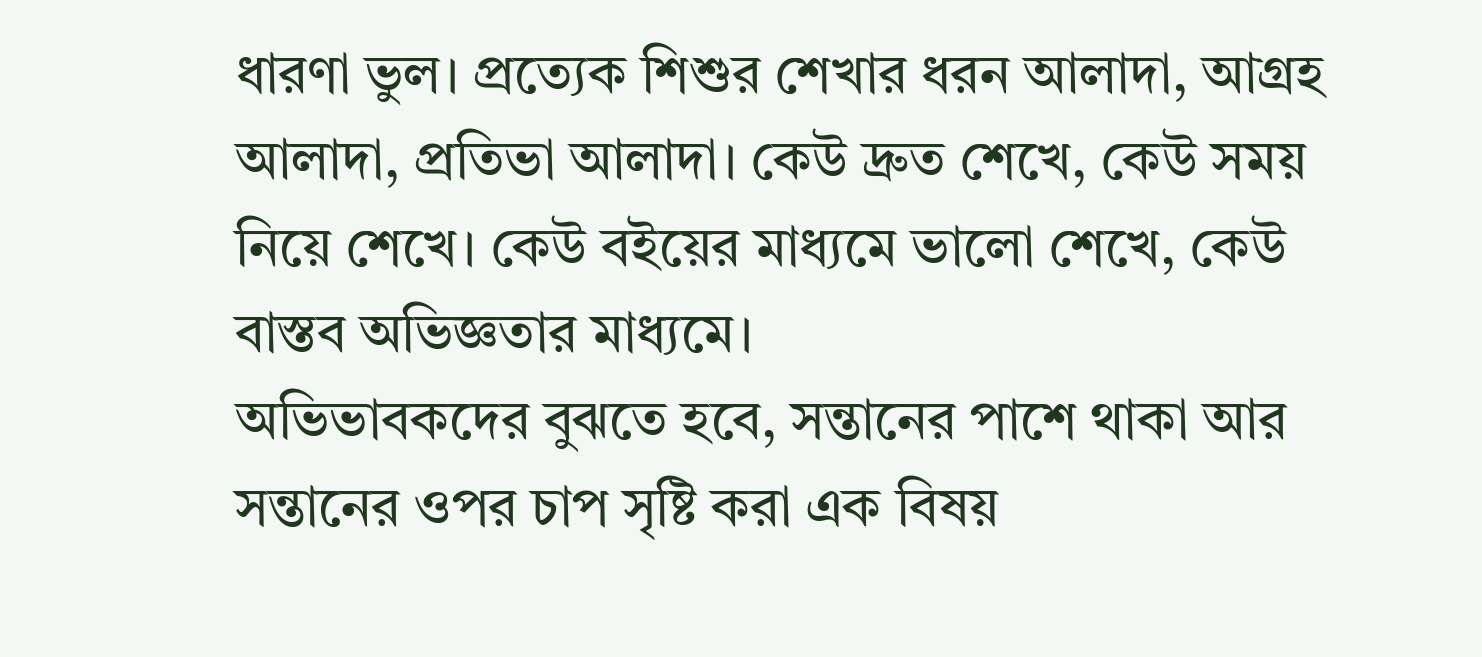ধারণা ভুল। প্রত্যেক শিশুর শেখার ধরন আলাদা, আগ্রহ আলাদা, প্রতিভা আলাদা। কেউ দ্রুত শেখে, কেউ সময় নিয়ে শেখে। কেউ বইয়ের মাধ্যমে ভালো শেখে, কেউ বাস্তব অভিজ্ঞতার মাধ্যমে।
অভিভাবকদের বুঝতে হবে, সন্তানের পাশে থাকা আর সন্তানের ওপর চাপ সৃষ্টি করা এক বিষয়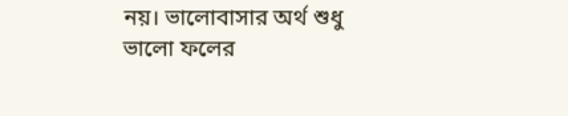নয়। ভালোবাসার অর্থ শুধু ভালো ফলের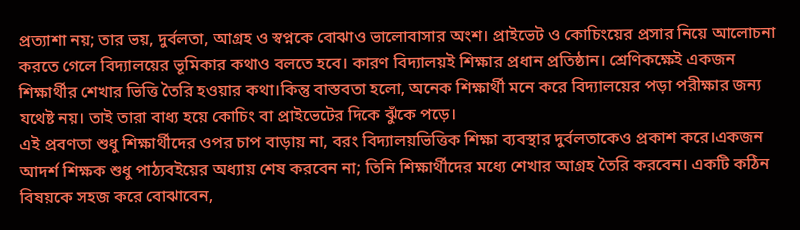প্রত্যাশা নয়; তার ভয়, দুর্বলতা, আগ্রহ ও স্বপ্নকে বোঝাও ভালোবাসার অংশ। প্রাইভেট ও কোচিংয়ের প্রসার নিয়ে আলোচনা করতে গেলে বিদ্যালয়ের ভূমিকার কথাও বলতে হবে। কারণ বিদ্যালয়ই শিক্ষার প্রধান প্রতিষ্ঠান। শ্রেণিকক্ষেই একজন শিক্ষার্থীর শেখার ভিত্তি তৈরি হওয়ার কথা।কিন্তু বাস্তবতা হলো, অনেক শিক্ষার্থী মনে করে বিদ্যালয়ের পড়া পরীক্ষার জন্য যথেষ্ট নয়। তাই তারা বাধ্য হয়ে কোচিং বা প্রাইভেটের দিকে ঝুঁকে পড়ে।
এই প্রবণতা শুধু শিক্ষার্থীদের ওপর চাপ বাড়ায় না, বরং বিদ্যালয়ভিত্তিক শিক্ষা ব্যবস্থার দুর্বলতাকেও প্রকাশ করে।একজন আদর্শ শিক্ষক শুধু পাঠ্যবইয়ের অধ্যায় শেষ করবেন না; তিনি শিক্ষার্থীদের মধ্যে শেখার আগ্রহ তৈরি করবেন। একটি কঠিন বিষয়কে সহজ করে বোঝাবেন,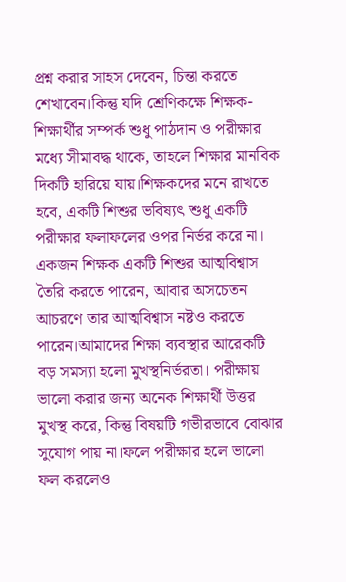প্রশ্ন করার সাহস দেবেন, চিন্তা করতে শেখাবেন।কিন্তু যদি শ্রেণিকক্ষে শিক্ষক-শিক্ষার্থীর সম্পর্ক শুধু পাঠদান ও পরীক্ষার মধ্যে সীমাবদ্ধ থাকে, তাহলে শিক্ষার মানবিক দিকটি হারিয়ে যায়।শিক্ষকদের মনে রাখতে হবে, একটি শিশুর ভবিষ্যৎ শুধু একটি পরীক্ষার ফলাফলের ওপর নির্ভর করে না।
একজন শিক্ষক একটি শিশুর আত্মবিশ্বাস তৈরি করতে পারেন, আবার অসচেতন আচরণে তার আত্মবিশ্বাস নষ্টও করতে পারেন।আমাদের শিক্ষা ব্যবস্থার আরেকটি বড় সমস্যা হলো মুখস্থনির্ভরতা। পরীক্ষায় ভালো করার জন্য অনেক শিক্ষার্থী উত্তর মুখস্থ করে, কিন্তু বিষয়টি গভীরভাবে বোঝার সুযোগ পায় না।ফলে পরীক্ষার হলে ভালো ফল করলেও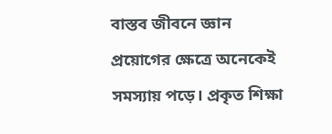বাস্তব জীবনে জ্ঞান প্রয়োগের ক্ষেত্রে অনেকেই সমস্যায় পড়ে। প্রকৃত শিক্ষা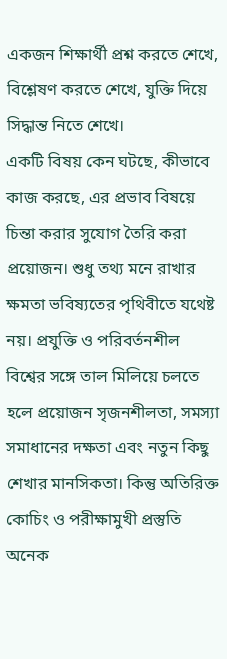একজন শিক্ষার্থী প্রশ্ন করতে শেখে, বিশ্লেষণ করতে শেখে, যুক্তি দিয়ে সিদ্ধান্ত নিতে শেখে।
একটি বিষয় কেন ঘটছে, কীভাবে কাজ করছে, এর প্রভাব বিষয়ে চিন্তা করার সুযোগ তৈরি করা প্রয়োজন। শুধু তথ্য মনে রাখার ক্ষমতা ভবিষ্যতের পৃথিবীতে যথেষ্ট নয়। প্রযুক্তি ও পরিবর্তনশীল বিশ্বের সঙ্গে তাল মিলিয়ে চলতে হলে প্রয়োজন সৃজনশীলতা, সমস্যা সমাধানের দক্ষতা এবং নতুন কিছু শেখার মানসিকতা। কিন্তু অতিরিক্ত কোচিং ও পরীক্ষামুখী প্রস্তুতি অনেক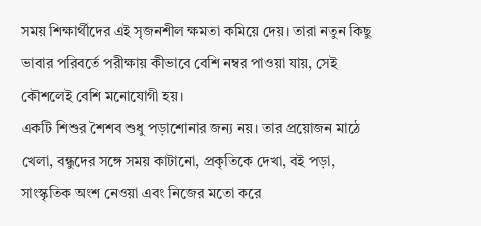সময় শিক্ষার্থীদের এই সৃজনশীল ক্ষমতা কমিয়ে দেয়। তারা নতুন কিছু ভাবার পরিবর্তে পরীক্ষায় কীভাবে বেশি নম্বর পাওয়া যায়, সেই কৌশলেই বেশি মনোযোগী হয়।
একটি শিশুর শৈশব শুধু পড়াশোনার জন্য নয়। তার প্রয়োজন মাঠে খেলা, বন্ধুদের সঙ্গে সময় কাটানো, প্রকৃতিকে দেখা, বই পড়া, সাংস্কৃতিক অংশ নেওয়া এবং নিজের মতো করে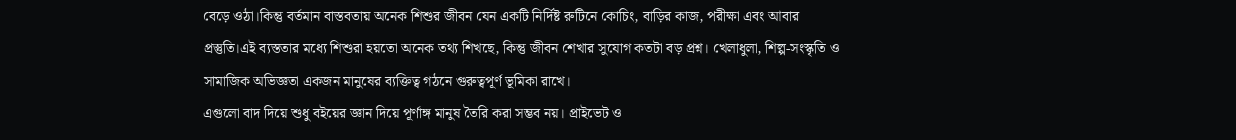বেড়ে ওঠা।কিন্তু বর্তমান বাস্তবতায় অনেক শিশুর জীবন যেন একটি নির্দিষ্ট রুটিনে কোচিং, বাড়ির কাজ, পরীক্ষা এবং আবার প্রস্তুতি।এই ব্যস্ততার মধ্যে শিশুরা হয়তো অনেক তথ্য শিখছে, কিন্তু জীবন শেখার সুযোগ কতটা বড় প্রশ্ন। খেলাধুলা, শিল্প-সংস্কৃতি ও সামাজিক অভিজ্ঞতা একজন মানুষের ব্যক্তিত্ব গঠনে গুরুত্বপূর্ণ ভূমিকা রাখে।
এগুলো বাদ দিয়ে শুধু বইয়ের জ্ঞান দিয়ে পূর্ণাঙ্গ মানুষ তৈরি করা সম্ভব নয়। প্রাইভেট ও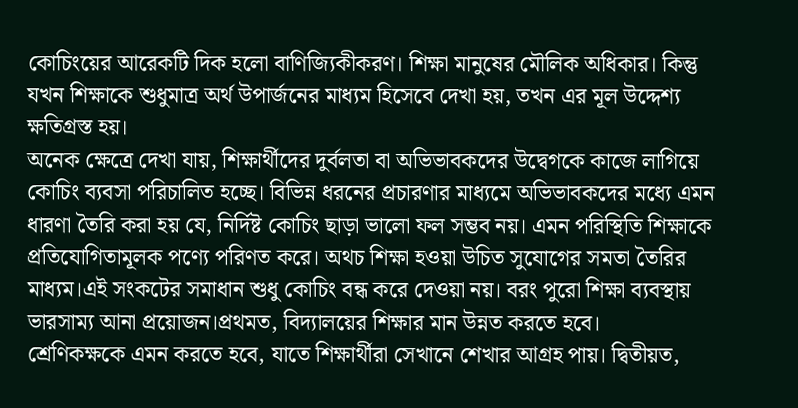কোচিংয়ের আরেকটি দিক হলো বাণিজ্যিকীকরণ। শিক্ষা মানুষের মৌলিক অধিকার। কিন্তু যখন শিক্ষাকে শুধুমাত্র অর্থ উপার্জনের মাধ্যম হিসেবে দেখা হয়, তখন এর মূল উদ্দেশ্য ক্ষতিগ্রস্ত হয়।
অনেক ক্ষেত্রে দেখা যায়, শিক্ষার্থীদের দুর্বলতা বা অভিভাবকদের উদ্বেগকে কাজে লাগিয়ে কোচিং ব্যবসা পরিচালিত হচ্ছে। বিভিন্ন ধরনের প্রচারণার মাধ্যমে অভিভাবকদের মধ্যে এমন ধারণা তৈরি করা হয় যে, নির্দিষ্ট কোচিং ছাড়া ভালো ফল সম্ভব নয়। এমন পরিস্থিতি শিক্ষাকে প্রতিযোগিতামূলক পণ্যে পরিণত করে। অথচ শিক্ষা হওয়া উচিত সুযোগের সমতা তৈরির মাধ্যম।এই সংকটের সমাধান শুধু কোচিং বন্ধ করে দেওয়া নয়। বরং পুরো শিক্ষা ব্যবস্থায় ভারসাম্য আনা প্রয়োজন।প্রথমত, বিদ্যালয়ের শিক্ষার মান উন্নত করতে হবে।
শ্রেণিকক্ষকে এমন করতে হবে, যাতে শিক্ষার্থীরা সেখানে শেখার আগ্রহ পায়। দ্বিতীয়ত,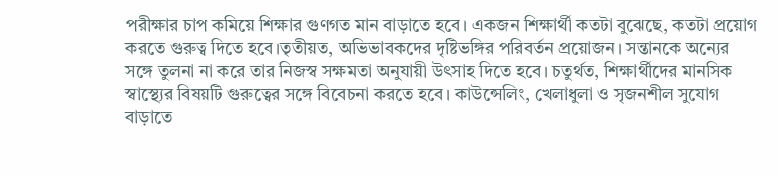পরীক্ষার চাপ কমিয়ে শিক্ষার গুণগত মান বাড়াতে হবে। একজন শিক্ষার্থী কতটা বুঝেছে, কতটা প্রয়োগ করতে গুরুত্ব দিতে হবে।তৃতীয়ত, অভিভাবকদের দৃষ্টিভঙ্গির পরিবর্তন প্রয়োজন। সন্তানকে অন্যের সঙ্গে তুলনা না করে তার নিজস্ব সক্ষমতা অনুযায়ী উৎসাহ দিতে হবে। চতুর্থত, শিক্ষার্থীদের মানসিক স্বাস্থ্যের বিষয়টি গুরুত্বের সঙ্গে বিবেচনা করতে হবে। কাউন্সেলিং, খেলাধুলা ও সৃজনশীল সুযোগ বাড়াতে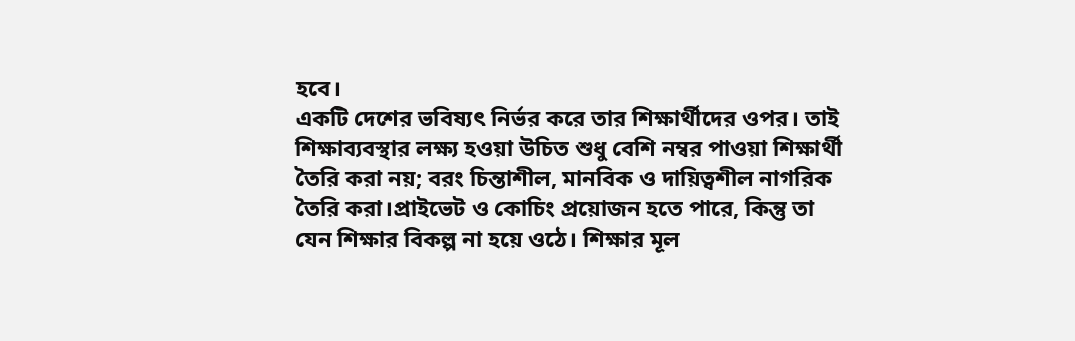হবে।
একটি দেশের ভবিষ্যৎ নির্ভর করে তার শিক্ষার্থীদের ওপর। তাই শিক্ষাব্যবস্থার লক্ষ্য হওয়া উচিত শুধু বেশি নম্বর পাওয়া শিক্ষার্থী তৈরি করা নয়; বরং চিন্তাশীল, মানবিক ও দায়িত্বশীল নাগরিক তৈরি করা।প্রাইভেট ও কোচিং প্রয়োজন হতে পারে, কিন্তু তা যেন শিক্ষার বিকল্প না হয়ে ওঠে। শিক্ষার মূল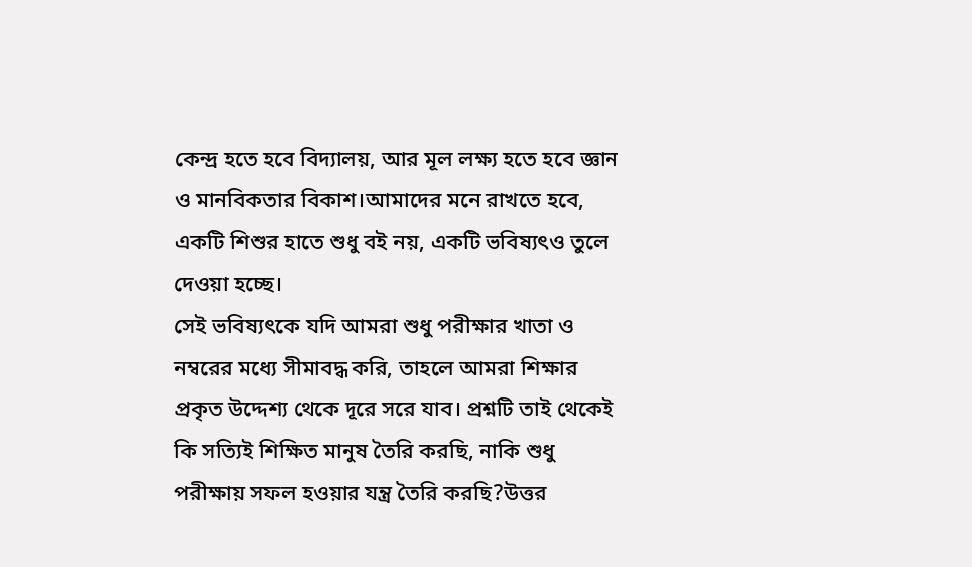কেন্দ্র হতে হবে বিদ্যালয়, আর মূল লক্ষ্য হতে হবে জ্ঞান ও মানবিকতার বিকাশ।আমাদের মনে রাখতে হবে, একটি শিশুর হাতে শুধু বই নয়, একটি ভবিষ্যৎও তুলে দেওয়া হচ্ছে।
সেই ভবিষ্যৎকে যদি আমরা শুধু পরীক্ষার খাতা ও নম্বরের মধ্যে সীমাবদ্ধ করি, তাহলে আমরা শিক্ষার প্রকৃত উদ্দেশ্য থেকে দূরে সরে যাব। প্রশ্নটি তাই থেকেই কি সত্যিই শিক্ষিত মানুষ তৈরি করছি, নাকি শুধু পরীক্ষায় সফল হওয়ার যন্ত্র তৈরি করছি?উত্তর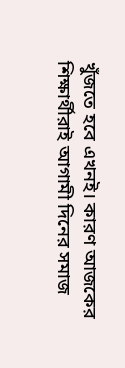খুঁজতে হবে এখনই। কারণ আজকের শিক্ষার্থীরাই আগামী দিনের সমাজ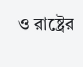ও রাষ্ট্রের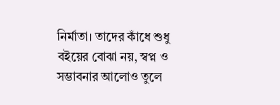নির্মাতা। তাদের কাঁধে শুধু বইয়ের বোঝা নয়, স্বপ্ন ও সম্ভাবনার আলোও তুলে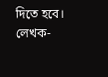দিতে হবে।
লেখক-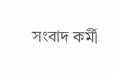সংবাদ কর্মী